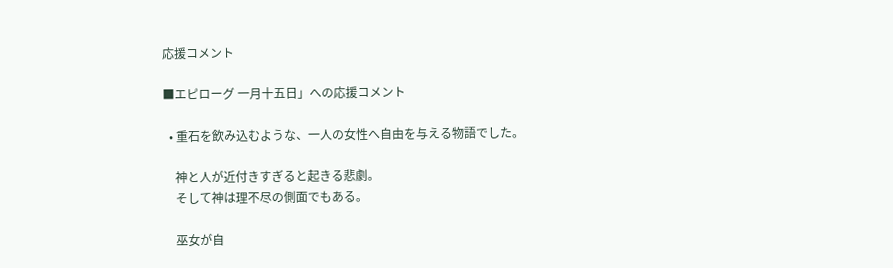応援コメント

■エピローグ 一月十五日」への応援コメント

  • 重石を飲み込むような、一人の女性へ自由を与える物語でした。

    神と人が近付きすぎると起きる悲劇。
    そして神は理不尽の側面でもある。

    巫女が自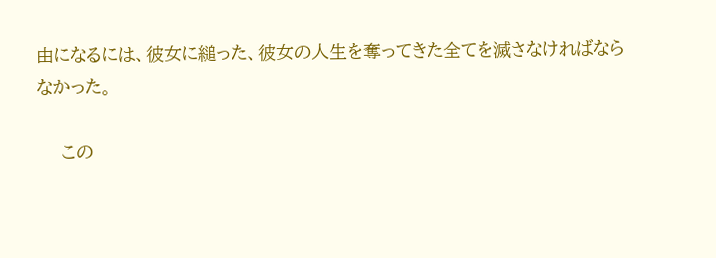由になるには、彼女に縋った、彼女の人生を奪ってきた全てを滅さなければならなかった。

    この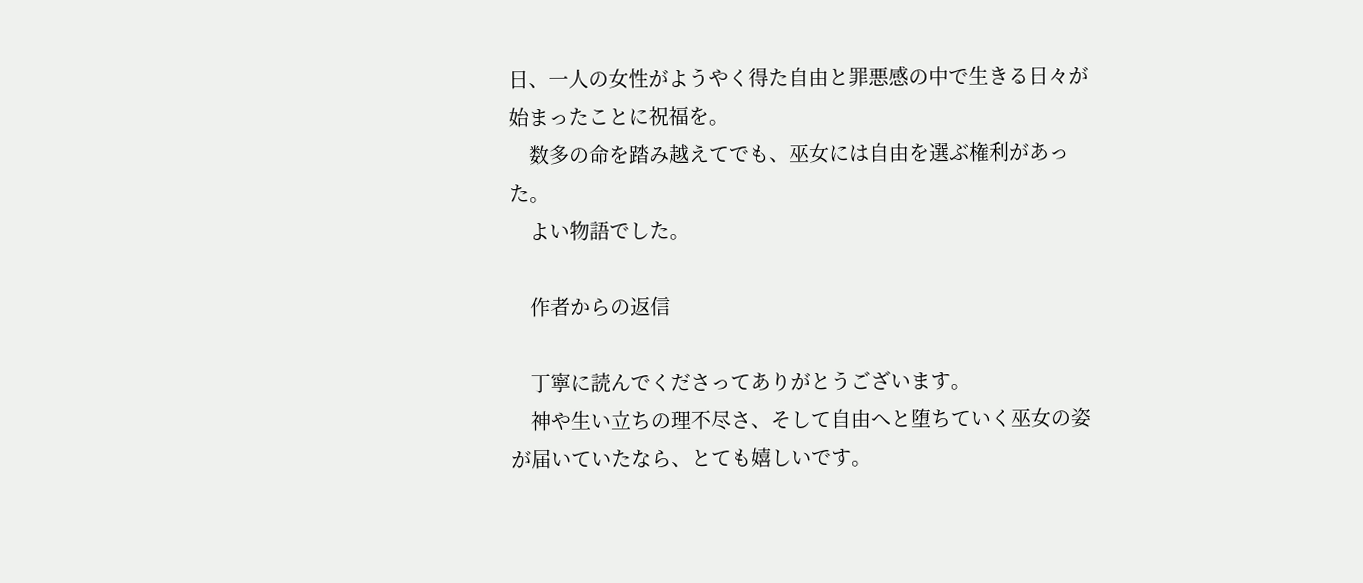日、一人の女性がようやく得た自由と罪悪感の中で生きる日々が始まったことに祝福を。
    数多の命を踏み越えてでも、巫女には自由を選ぶ権利があった。
    よい物語でした。

    作者からの返信

    丁寧に読んでくださってありがとうございます。
    神や生い立ちの理不尽さ、そして自由へと堕ちていく巫女の姿が届いていたなら、とても嬉しいです。